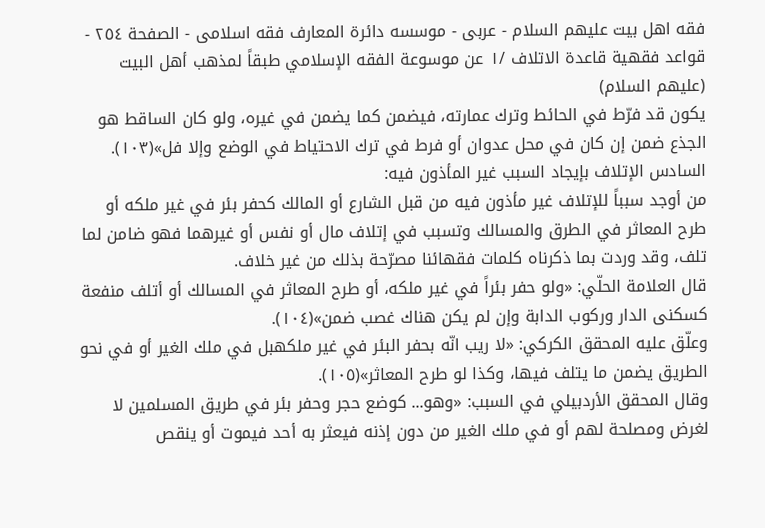فقه اهل بیت علیهم السلام - عربی - موسسه دائرة المعارف فقه اسلامی - الصفحة ٢٥٤ - قواعد فقهية قاعدة الاتلاف /١ عن موسوعة الفقه الإسلامي طبقاً لمذهب أهل البيت (عليهم السلام)
يكون قد فرّط في الحائط وترك عمارته، فيضمن كما يضمن في غيره، ولو كان الساقط هو الجذع ضمن إن كان في محل عدوان أو فرط في ترك الاحتياط في الوضع وإلا فل»(١٠٣).
السادس الإتلاف بإيجاد السبب غير المأذون فيه:
من أوجد سبباً للإتلاف غير مأذون فيه من قبل الشارع أو المالك كحفر بئر في غير ملكه أو طرح المعاثر في الطرق والمسالك وتسبب في إتلاف مال أو نفس أو غيرهما فهو ضامن لما تلف، وقد وردت بما ذكرناه كلمات فقهائنا مصرّحة بذلك من غير خلاف.
قال العلامة الحلّي: «ولو حفر بئراً في غير ملكه، أو طرح المعاثر في المسالك أو أتلف منفعة كسكنى الدار وركوب الدابة وإن لم يكن هناك غصب ضمن»(١٠٤).
وعلّق عليه المحقق الكركي: «لا ريب انّه بحفر البئر في غير ملكهبل في ملك الغير أو في نحو الطريق يضمن ما يتلف فيها، وكذا لو طرح المعاثر»(١٠٥).
وقال المحقق الأردبيلي في السبب: «وهو... كوضع حجر وحفر بئر في طريق المسلمين لا لغرض ومصلحة لهم أو في ملك الغير من دون إذنه فيعثر به أحد فيموت أو ينقص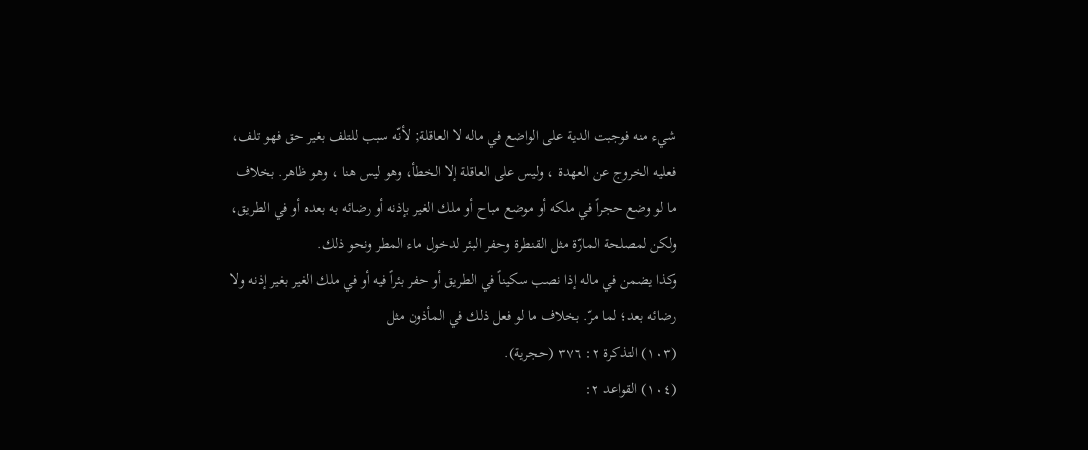شيء منه فوجبت الدية على الواضع في ماله لا العاقلة; لأنّه سبب للتلف بغير حق فهو تلف، فعليه الخروج عن العهدة ، وليس على العاقلة إلا الخطأ، وهو ليس هنا ، وهو ظاهر. بخلاف ما لو وضع حجراً في ملكه أو موضع مباح أو ملك الغير بإذنه أو رضائه به بعده أو في الطريق، ولكن لمصلحة المارّة مثل القنطرة وحفر البئر لدخول ماء المطر ونحو ذلك.
وكذا يضمن في ماله إذا نصب سكيناً في الطريق أو حفر بئراً فيه أو في ملك الغير بغير إذنه ولا رضائه بعد؛ لما مرّ. بخلاف ما لو فعل ذلك في المأذون مثل
(١٠٣) التذكرة ٢: ٣٧٦ (حجرية).
(١٠٤) القواعد ٢: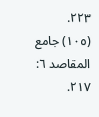٢٢٣.
(١٠٥) جامع المقاصد ٦: ٢١٧.